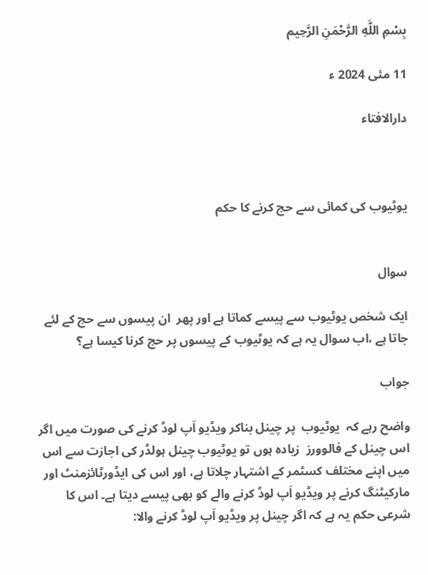بِسْمِ اللَّهِ الرَّحْمَنِ الرَّحِيم

11 مئی 2024 ء

دارالافتاء



یوٹیوب کی کمائی سے حج کرنے کا حکم


سوال

ایک شخص یوٹیوب سے پیسے کماتا ہے اور پھر  ان پیسوں سے حج کے لئے جاتا ہے ،اب سوال یہ ہے کہ یوٹیوب کے پیسوں پر حج کرنا کیسا ہے؟

جواب

واضح رہے کہ  یوٹیوب  پر چینل بناکر ویڈیو اَپ لوڈ کرنے کی صورت میں اگر اس چینل کے فالوورز  زیادہ ہوں تو یوٹیوب چینل ہولڈر کی اجازت سے اس میں اپنے مختلف کسٹمر کے اشتہار چلاتا ہے، اور اس کی ایڈورٹائزمنٹ اور مارکیٹنگ کرنے پر ویڈیو اَپ لوڈ کرنے والے کو بھی پیسے دیتا ہے۔ اس کا شرعی حکم یہ ہے کہ اگر چینل پر ویڈیو اَپ لوڈ کرنے والا: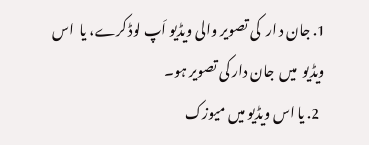1. جان د ار  کی تصویر والی ویڈیو اَپ لوڈ کرے، یا  اس ویڈیو  میں  جان دار کی تصویر ہو۔
  2. یا اس ویڈیو میں میوزک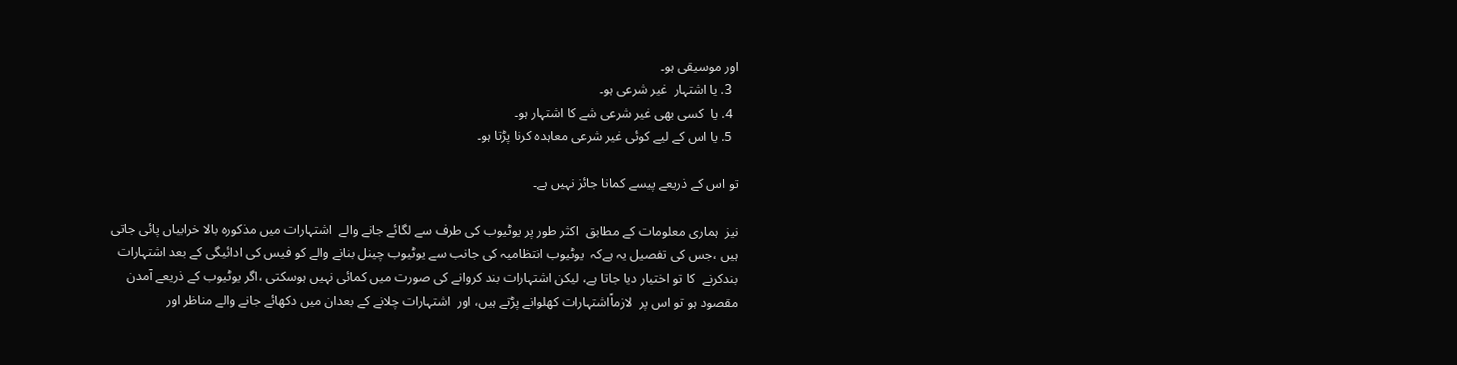اور موسیقی ہو۔
  3. یا اشتہار  غیر شرعی ہو۔
  4. یا  کسی بھی غیر شرعی شے کا اشتہار ہو۔
  5. یا اس کے لیے کوئی غیر شرعی معاہدہ کرنا پڑتا ہو۔

تو اس کے ذریعے پیسے کمانا جائز نہیں ہے۔

نیز  ہماری معلومات کے مطابق  اکثر طور پر یوٹیوب کی طرف سے لگائے جانے والے  اشتہارات میں مذکورہ بالا خرابیاں پائی جاتی ہیں ،جس کی تفصیل یہ ہےکہ  یوٹیوب انتظامیہ کی جانب سے یوٹیوب چینل بنانے والے کو فیس کی ادائیگی کے بعد اشتہارات بندکرنے  کا تو اختیار دیا جاتا ہے، لیکن اشتہارات بند کروانے کی صورت میں کمائی نہیں ہوسکتی ،اگر یوٹیوب کے ذریعے آمدن  مقصود ہو تو اس پر  لازماًاشتہارات کھلوانے پڑتے ہیں، اور  اشتہارات چلانے کے بعدان میں دکھائے جانے والے مناظر اور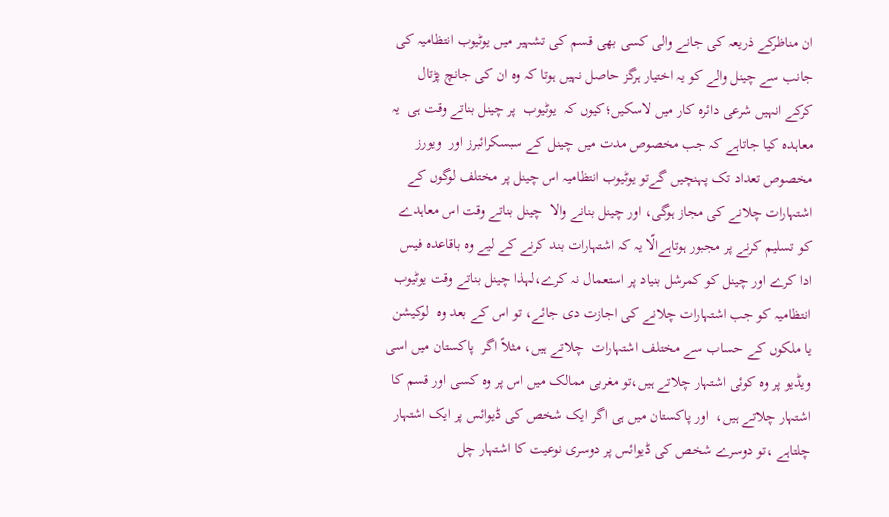ان مناظرکے ذریعہ کی جانے والی کسی بھی قسم کی تشہیر میں یوٹیوب انتظامیہ کی جانب سے چینل والے کو یہ اختیار ہرگز حاصل نہیں ہوتا کہ وہ ان کی جانچ پڑتال کرکے انہیں شرعی دائرہ کار میں لاسکیں؛کیوں کہ  یوٹیوب  پر چینل بناتے وقت ہی  یہ معاہدہ کیا جاتاہے کہ جب مخصوص مدت میں چینل کے سبسکرائبرز اور  ویورز مخصوص تعداد تک پہنچیں گےتو یوٹیوب انتظامیہ اس چینل پر مختلف لوگوں کے اشتہارات چلانے کی مجاز ہوگی، اور چینل بنانے والا  چینل بناتے وقت اس معاہدے کو تسلیم کرنے پر مجبور ہوتاہےالّا یہ کہ اشتہارات بند کرنے کے لیے وہ باقاعدہ فیس ادا کرے اور چینل کو کمرشل بنیاد پر استعمال نہ کرے،لہذا چینل بناتے وقت یوٹیوب انتظامیہ کو جب اشتہارات چلانے کی اجازت دی جائے، تو اس کے بعد وہ  لوکیشن یا ملکوں کے حساب سے مختلف اشتہارات  چلاتے ہیں، مثلاً اگر  پاکستان میں اسی ویڈیو پر وہ کوئی اشتہار چلاتے ہیں،تو مغربی ممالک میں اس پر وہ کسی اور قسم کا اشتہار چلاتے ہیں،  اور پاکستان میں ہی اگر ایک شخص کی ڈیوائس پر ایک اشتہار چلتاہے ،تو دوسرے شخص کی ڈیوائس پر دوسری نوعیت کا اشتہار چل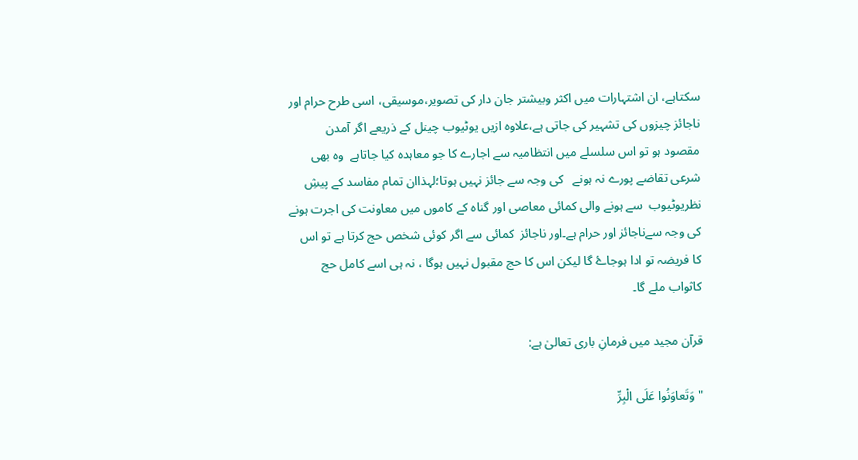سکتاہے، ان اشتہارات میں اکثر وبیشتر جان دار کی تصویر،موسیقی، اسی طرح حرام اور  ناجائز چیزوں کی تشہیر کی جاتی ہے،علاوہ ازیں یوٹیوب چینل کے ذریعے اگر آمدن مقصود ہو تو اس سلسلے میں انتظامیہ سے اجارے کا جو معاہدہ کیا جاتاہے  وہ بھی شرعی تقاضے پورے نہ ہونے   کی وجہ سے جائز نہیں ہوتا؛لہذاان تمام مفاسد کے پیشِ نظریوٹیوب  سے ہونے والی کمائی معاصی اور گناہ کے کاموں میں معاونت کی اجرت ہونے کی وجہ سےناجائز اور حرام ہے۔اور ناجائز  کمائی سے اگر کوئی شخص حج کرتا ہے تو اس کا فریضہ تو ادا ہوجاۓ گا لیکن اس کا حج مقبول نہیں ہوگا ، نہ ہی اسے کامل حج کاثواب ملے گا۔

قرآن مجید میں فرمانِ باری تعالیٰ ہے:

"وَتَعاوَنُوا عَلَى الْبِرِّ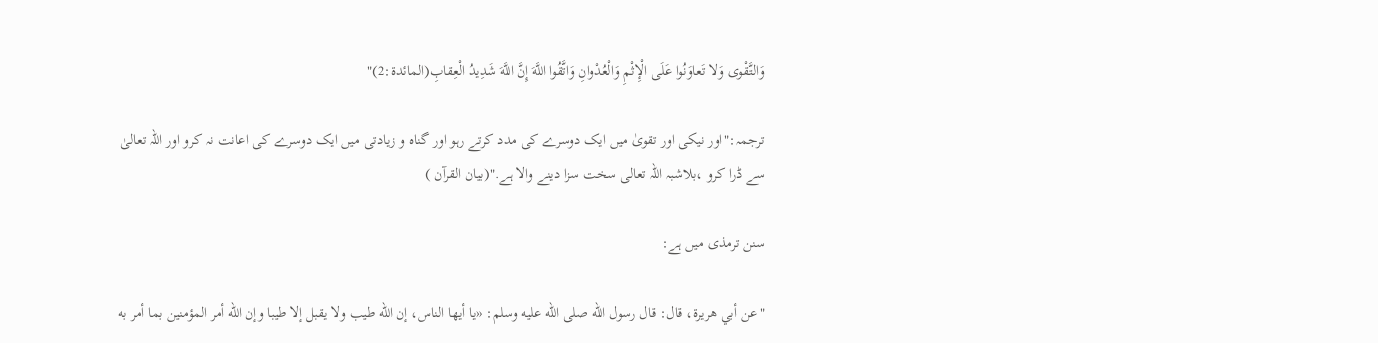وَالتَّقْوى ‌وَلا ‌تَعاوَنُوا عَلَى الْإِثْمِ وَالْعُدْوانِ وَاتَّقُوا اللَّهَ إِنَّ اللَّهَ شَدِيدُ الْعِقابِ(المائدة:2)"

ترجمہ:"اور نیکی اور تقویٰ میں ایک دوسرے کی مدد کرتے رہو اور گناہ و زیادتی میں ایک دوسرے کی اعانت نہ کرو اور اللہ تعالیٰ سے ڈرا کرو ،بلاشبہ اللہ تعالی سخت سزا دینے والا ہے."(بیان القرآن )

سنن ترمذی میں ہے:

"عن أبي هريرة، قال: قال رسول الله صلى الله عليه وسلم: «يا أيها الناس، إن الله طيب ولا يقبل إلا طيبا وإن الله أمر المؤمنين بما أمر به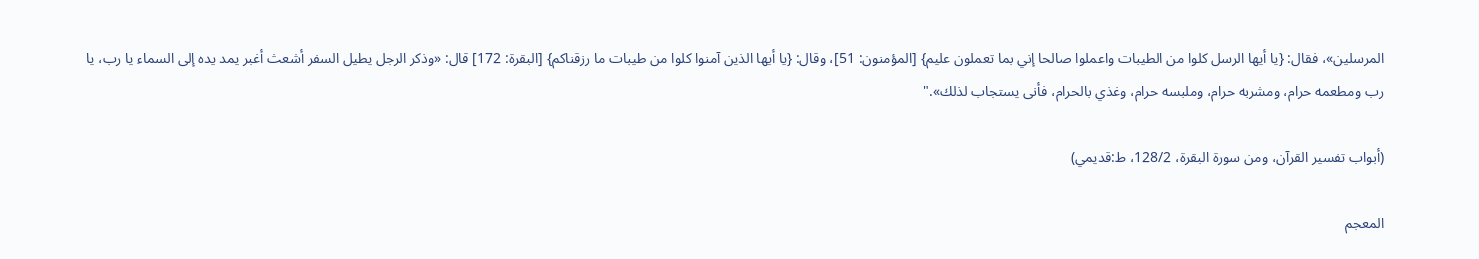المرسلين»، فقال: {يا أيها الرسل كلوا من الطيبات واعملوا صالحا إني بما تعملون عليم} [المؤمنون: 51]، وقال: {يا أيها الذين آمنوا كلوا من طيبات ما رزقناكم} [البقرة: 172] قال: «وذكر الرجل يطيل السفر أشعث أغبر يمد يده إلى السماء يا رب، يا رب ‌ومطعمه ‌حرام، ومشربه حرام، وملبسه حرام، وغذي بالحرام، فأنى يستجاب لذلك»."

(أبواب تفسیر القرآن، ومن سورۃ البقرۃ، 128/2، ط:قديمي)

المعجم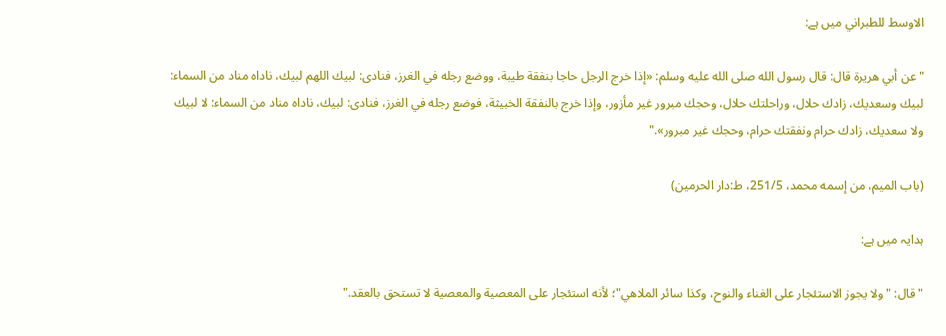الاوسط للطبراني ميں ہے:

"عن أبي هريرة قال: قال رسول الله صلى الله عليه وسلم: «إذا خرج الرجل حاجا ‌بنفقة طيبة، ووضع رجله في الغرز، فنادى: لبيك اللهم لبيك، ناداه مناد من السماء: لبيك وسعديك، زادك حلال، وراحلتك حلال، وحجك مبرور غير مأزور، وإذا خرج بالنفقة الخبيثة، فوضع رجله في الغرز، فنادى: لبيك، ناداه مناد من السماء: لا لبيك ولا سعديك، زادك حرام ونفقتك حرام، وحجك غير مبرور»."

(باب الميم، من إسمه محمد، 251/5، ط:دار الحرمین)

ہدایہ میں ہے:

"قال: "ولا يجوز الاستئجار على الغناء والنوح، وكذا سائر الملاهي"؛ لأنه استئجار على ‌المعصية والمعصية لا تستحق بالعقد."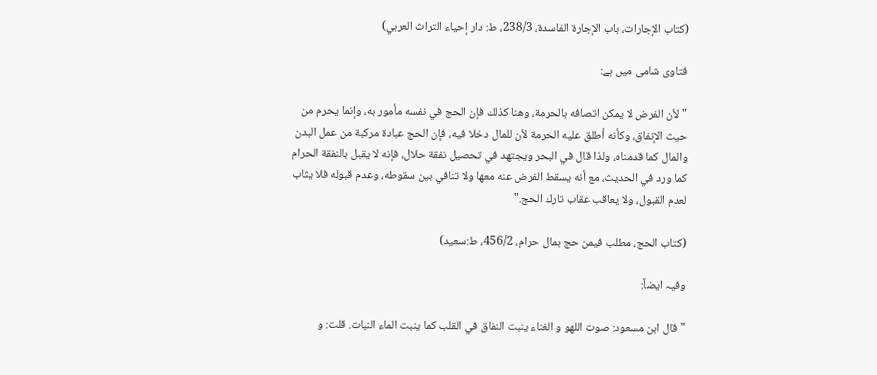(كتاب الإجارات،‌‌ باب الإجارة الفاسدة، 238/3، ط: دار إحياء التراث العربي)

فتاوی شامی میں ہے:

"لأن الفرض لا يمكن اتصافه بالحرمة، وهنا كذلك ‌فإن ‌الحج ‌في ‌نفسه مأمور به، وإنما يحرم من حيث الإنفاق، وكأنه أطلق عليه الحرمة لأن للمال دخلا فيه، فإن الحج عبادة مركبة من عمل البدن والمال كما قدمناه، ولذا قال في البحر ويجتهد في تحصيل نفقة حلال، فإنه لا يقبل بالنفقة الحرام كما ورد في الحديث، مع أنه يسقط الفرض عنه معها ولا تنافي بين سقوطه، وعدم قبوله فلا يثاب لعدم القبول، ولا يعاقب عقاب تارك الحج."

(کتاب الحج، مطلب فيمن حج بمال حرام، 456/2، ط:سعید)

وفیہ ایضاً:

"قال ابن مسعود: صوت اللهو و الغناء ينبت النفاق في القلب كما ينبت الماء النبات. قلت: و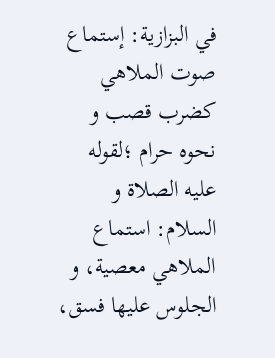في البزازية: إستماع صوت الملاهي كضرب قصب و نحوه حرام ؛لقوله عليه الصلاة و السلام: استماع الملاهي معصية، و الجلوس عليها فسق،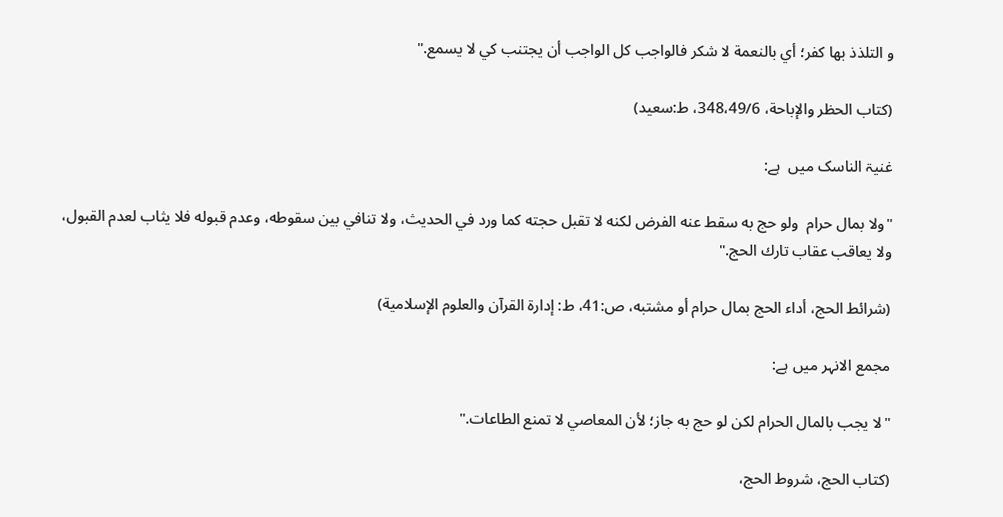و التلذذ بها كفر؛ أي بالنعمة لا شكر فالواجب كل الواجب أن يجتنب كي لا يسمع."

(كتاب الحظر والإباحة، 348،49/6، ط:سعید)

غنیۃ الناسک میں  ہے:

"ولا بمال حرام  ولو حج به سقط عنه الفرض لكنه لا تقبل حجته كما ورد في الحديث، ولا تنافي بين سقوطه، وعدم قبوله فلا يثاب لعدم القبول، ولا يعاقب عقاب تارك الحج."

(شرائط الحج، أداء الحج بمال حرام أو مشتبه، ص:41، ط: إدارة القرآن والعلوم الإسلامية)

مجمع الانہر میں ہے:

"لا يجب بالمال الحرام لكن لو حج به جاز؛ ‌لأن ‌المعاصي لا تمنع الطاعات."

(كتاب الحج، شروط الحج،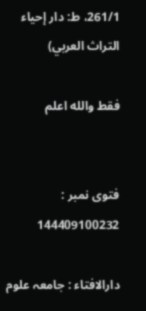261/1، ط: دار إحیاء التراث العربي)

فقط والله اعلم


فتوی نمبر : 144409100232

دارالافتاء : جامعہ علوم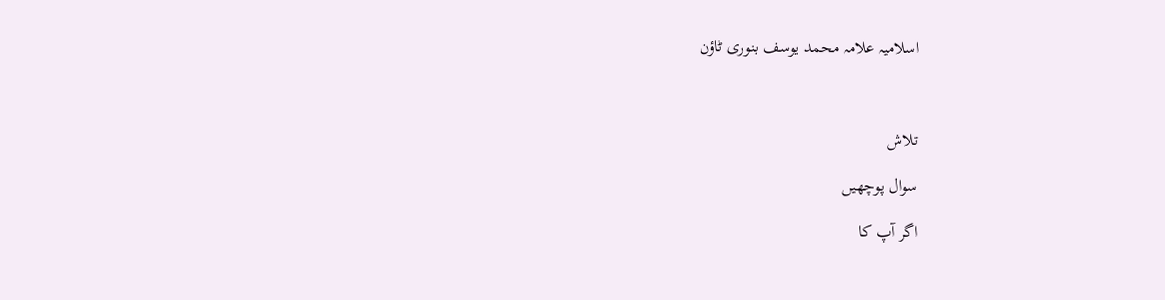اسلامیہ علامہ محمد یوسف بنوری ٹاؤن



تلاش

سوال پوچھیں

اگر آپ کا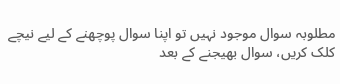مطلوبہ سوال موجود نہیں تو اپنا سوال پوچھنے کے لیے نیچے کلک کریں، سوال بھیجنے کے بعد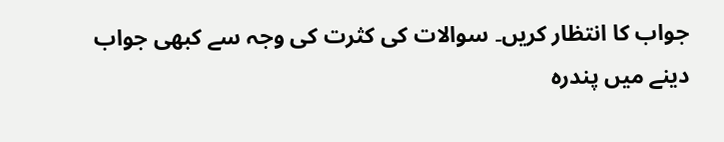جواب کا انتظار کریں۔ سوالات کی کثرت کی وجہ سے کبھی جواب دینے میں پندرہ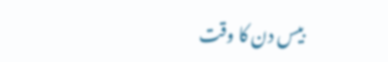بیس دن کا وقت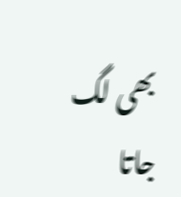بھی لگ جاتا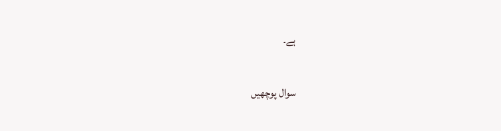ہے۔

سوال پوچھیں